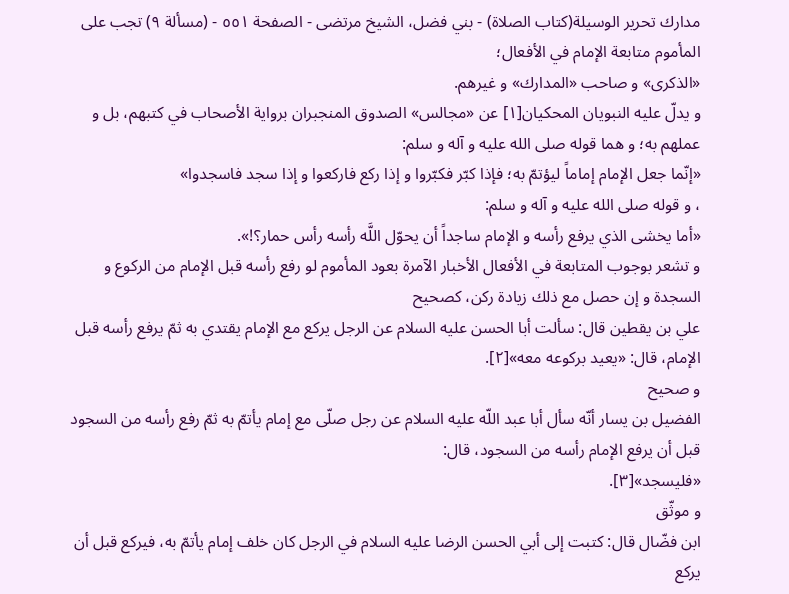مدارك تحرير الوسيلة(كتاب الصلاة) - بني فضل، الشيخ مرتضى - الصفحة ٥٥١ - (مسألة ٩) تجب على المأموم متابعة الإمام في الأفعال؛
«الذكرى» و صاحب «المدارك» و غيرهم.
و يدلّ عليه النبويان المحكيان[١] عن «مجالس» الصدوق المنجبران برواية الأصحاب في كتبهم، بل و عملهم به؛ و هما قوله صلى الله عليه و آله و سلم:
«إنّما جعل الإمام إماماً ليؤتمّ به؛ فإذا كبّر فكبّروا و إذا ركع فاركعوا و إذا سجد فاسجدوا»
، و قوله صلى الله عليه و آله و سلم:
«أما يخشى الذي يرفع رأسه و الإمام ساجداً أن يحوّل اللَّه رأسه رأس حمار؟!».
و تشعر بوجوب المتابعة في الأفعال الأخبار الآمرة بعود المأموم لو رفع رأسه قبل الإمام من الركوع و السجدة و إن حصل مع ذلك زيادة ركن، كصحيح
علي بن يقطين قال: سألت أبا الحسن عليه السلام عن الرجل يركع مع الإمام يقتدي به ثمّ يرفع رأسه قبل الإمام، قال: «يعيد بركوعه معه»[٢].
و صحيح
الفضيل بن يسار أنّه سأل أبا عبد اللّه عليه السلام عن رجل صلّى مع إمام يأتمّ به ثمّ رفع رأسه من السجود قبل أن يرفع الإمام رأسه من السجود، قال:
«فليسجد»[٣].
و موثّق
ابن فضّال قال: كتبت إلى أبي الحسن الرضا عليه السلام في الرجل كان خلف إمام يأتمّ به، فيركع قبل أن يركع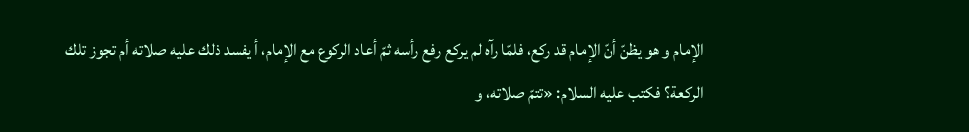الإمام و هو يظنّ أنّ الإمام قد ركع، فلمّا رآه لم يركع رفع رأسه ثمّ أعاد الركوع مع الإمام، أ يفسد ذلك عليه صلاته أم تجوز تلك الركعة؟ فكتب عليه السلام: «تتمّ صلاته، و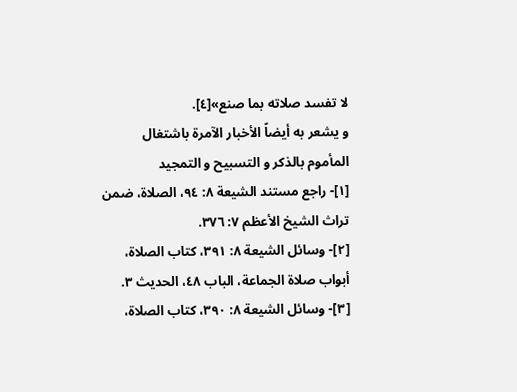لا تفسد صلاته بما صنع»[٤].
و يشعر به أيضاً الأخبار الآمرة باشتغال المأموم بالذكر و التسبيح و التمجيد
[١]- راجع مستند الشيعة ٨: ٩٤، الصلاة، ضمن تراث الشيخ الأعظم ٧: ٣٧٦.
[٢]- وسائل الشيعة ٨: ٣٩١، كتاب الصلاة، أبواب صلاة الجماعة، الباب ٤٨، الحديث ٣.
[٣]- وسائل الشيعة ٨: ٣٩٠، كتاب الصلاة،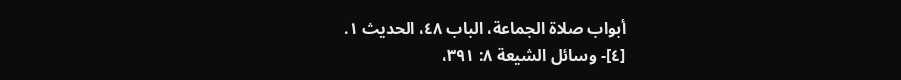أبواب صلاة الجماعة، الباب ٤٨، الحديث ١.
[٤]- وسائل الشيعة ٨: ٣٩١،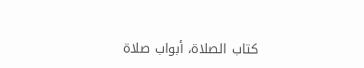كتاب الصلاة، أبواب صلاة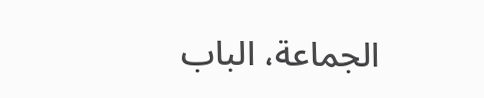الجماعة، الباب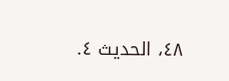٤٨، الحديث ٤.